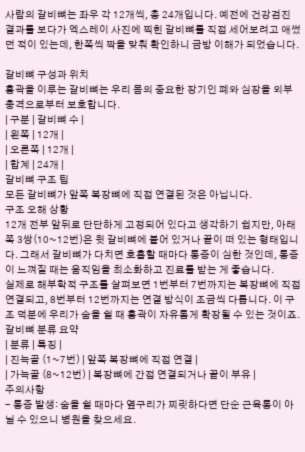사람의 갈비뼈는 좌우 각 12개씩, 총 24개입니다. 예전에 건강검진 결과를 보다가 엑스레이 사진에 찍힌 갈비뼈를 직접 세어보려고 애썼던 적이 있는데, 한쪽씩 짝을 맞춰 확인하니 금방 이해가 되었습니다.

갈비뼈 구성과 위치
흉곽을 이루는 갈비뼈는 우리 몸의 중요한 장기인 폐와 심장을 외부 충격으로부터 보호합니다.
| 구분 | 갈비뼈 수 |
| 왼쪽 | 12개 |
| 오른쪽 | 12개 |
| 합계 | 24개 |
갈비뼈 구조 팁
모든 갈비뼈가 앞쪽 복장뼈에 직접 연결된 것은 아닙니다.
구조 오해 상황
12개 전부 앞뒤로 단단하게 고정되어 있다고 생각하기 쉽지만, 아래쪽 3쌍(10~12번)은 윗 갈비뼈에 붙어 있거나 끝이 떠 있는 형태입니다. 그래서 갈비뼈가 다치면 호흡할 때마다 통증이 심한 것인데, 통증이 느껴질 때는 움직임을 최소화하고 진료를 받는 게 좋습니다.
실제로 해부학적 구조를 살펴보면 1번부터 7번까지는 복장뼈에 직접 연결되고, 8번부터 12번까지는 연결 방식이 조금씩 다릅니다. 이 구조 덕분에 우리가 숨을 쉴 때 흉곽이 자유롭게 확장될 수 있는 것이죠.
갈비뼈 분류 요약
| 분류 | 특징 |
| 진늑골 (1~7번) | 앞쪽 복장뼈에 직접 연결 |
| 가늑골 (8~12번) | 복장뼈에 간접 연결되거나 끝이 부유 |
주의사항
- 통증 발생: 숨을 쉴 때마다 옆구리가 찌릿하다면 단순 근육통이 아닐 수 있으니 병원을 찾으세요.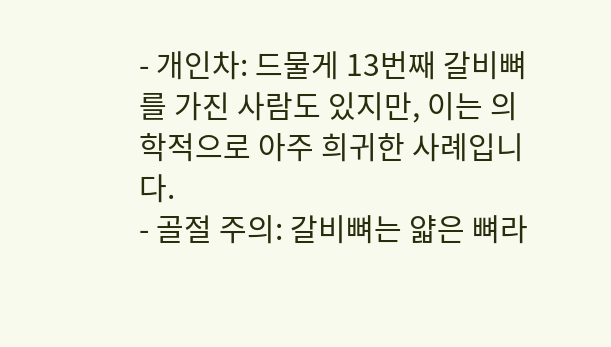- 개인차: 드물게 13번째 갈비뼈를 가진 사람도 있지만, 이는 의학적으로 아주 희귀한 사례입니다.
- 골절 주의: 갈비뼈는 얇은 뼈라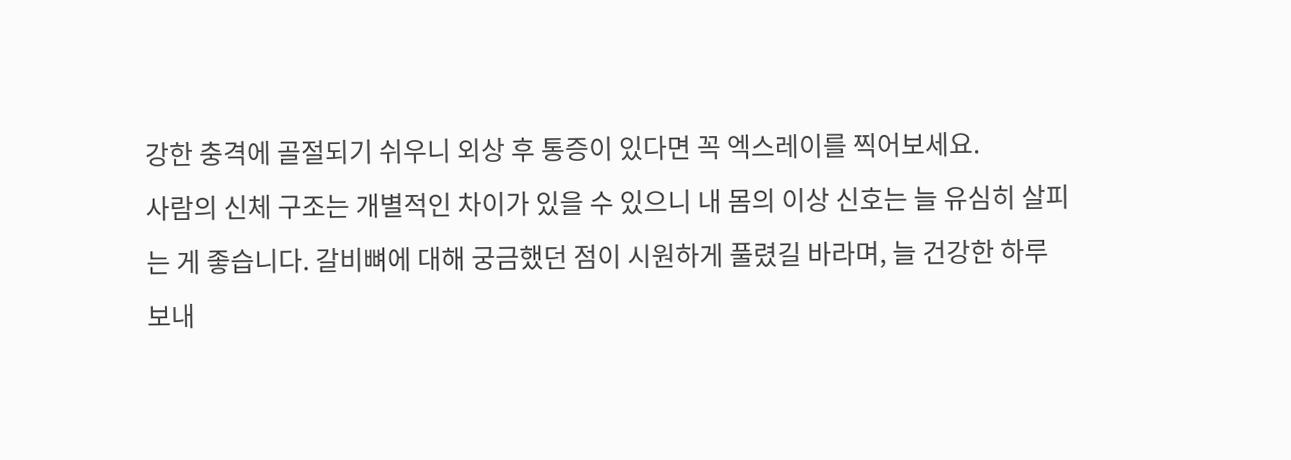강한 충격에 골절되기 쉬우니 외상 후 통증이 있다면 꼭 엑스레이를 찍어보세요.
사람의 신체 구조는 개별적인 차이가 있을 수 있으니 내 몸의 이상 신호는 늘 유심히 살피는 게 좋습니다. 갈비뼈에 대해 궁금했던 점이 시원하게 풀렸길 바라며, 늘 건강한 하루 보내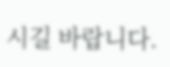시길 바랍니다.